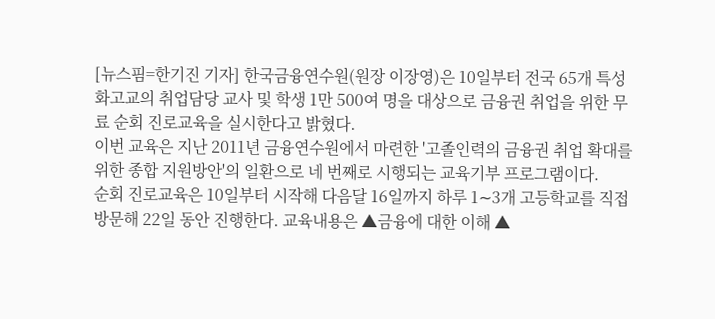[뉴스핌=한기진 기자] 한국금융연수원(원장 이장영)은 10일부터 전국 65개 특성화고교의 취업담당 교사 및 학생 1만 500여 명을 대상으로 금융권 취업을 위한 무료 순회 진로교육을 실시한다고 밝혔다.
이번 교육은 지난 2011년 금융연수원에서 마련한 '고졸인력의 금융권 취업 확대를 위한 종합 지원방안'의 일환으로 네 번째로 시행되는 교육기부 프로그램이다.
순회 진로교육은 10일부터 시작해 다음달 16일까지 하루 1∼3개 고등학교를 직접 방문해 22일 동안 진행한다. 교육내용은 ▲금융에 대한 이해 ▲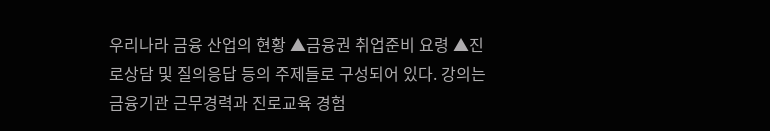우리나라 금융 산업의 현황 ▲금융권 취업준비 요령 ▲진로상담 및 질의응답 등의 주제들로 구성되어 있다. 강의는 금융기관 근무경력과 진로교육 경험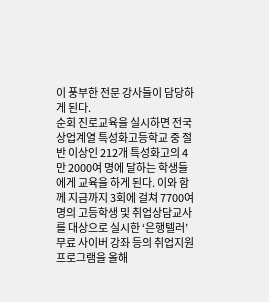이 풍부한 전문 강사들이 담당하게 된다.
순회 진로교육을 실시하면 전국 상업계열 특성화고등학교 중 절반 이상인 212개 특성화고의 4만 2000여 명에 달하는 학생들에게 교육을 하게 된다. 이와 함께 지금까지 3회에 걸쳐 7700여 명의 고등학생 및 취업상담교사를 대상으로 실시한 ‘은행텔러’ 무료 사이버 강좌 등의 취업지원 프로그램을 올해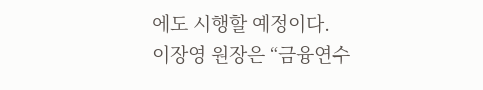에도 시행할 예정이다.
이장영 원장은 “금융연수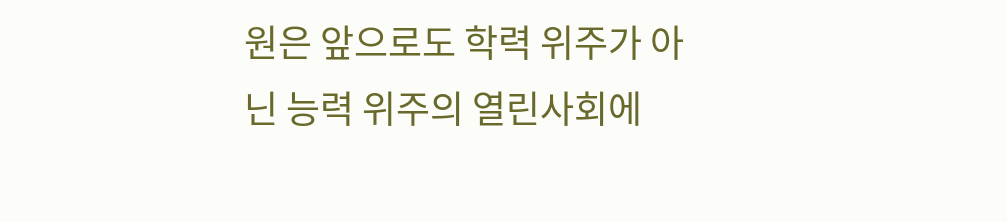원은 앞으로도 학력 위주가 아닌 능력 위주의 열린사회에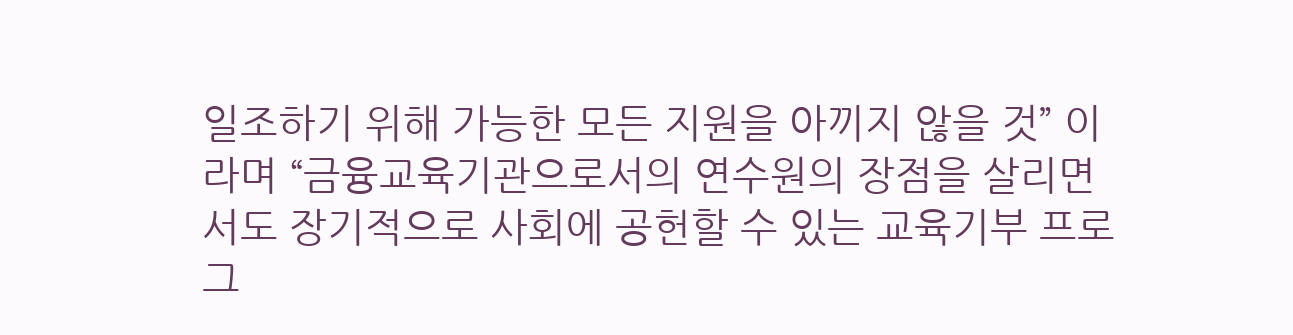일조하기 위해 가능한 모든 지원을 아끼지 않을 것” 이라며 “금융교육기관으로서의 연수원의 장점을 살리면서도 장기적으로 사회에 공헌할 수 있는 교육기부 프로그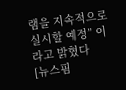램을 지속적으로 실시할 예정” 이라고 밝혔다
[뉴스핌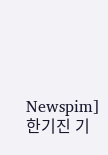Newspim] 한기진 기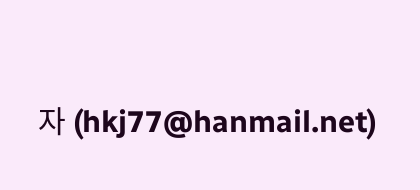자 (hkj77@hanmail.net)